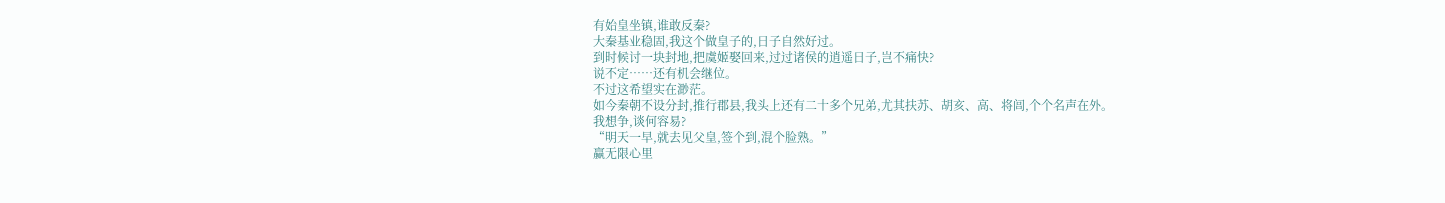有始皇坐镇,谁敢反秦?
大秦基业稳固,我这个做皇子的,日子自然好过。
到时候讨一块封地,把虞姬娶回来,过过诸侯的逍遥日子,岂不痛快?
说不定……还有机会继位。
不过这希望实在渺茫。
如今秦朝不设分封,推行郡县,我头上还有二十多个兄弟,尤其扶苏、胡亥、高、将闾,个个名声在外。
我想争,谈何容易?
“明天一早,就去见父皇,签个到,混个脸熟。”
赢无限心里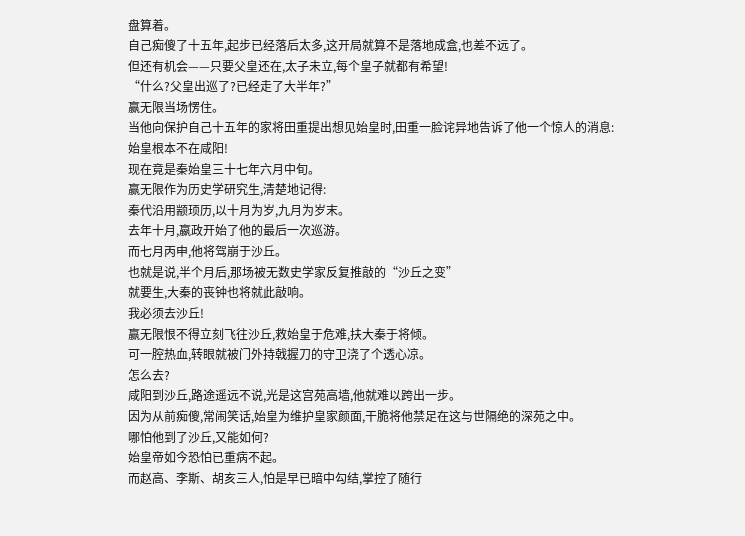盘算着。
自己痴傻了十五年,起步已经落后太多,这开局就算不是落地成盒,也差不远了。
但还有机会——只要父皇还在,太子未立,每个皇子就都有希望!
“什么?父皇出巡了?已经走了大半年?”
赢无限当场愣住。
当他向保护自己十五年的家将田重提出想见始皇时,田重一脸诧异地告诉了他一个惊人的消息:
始皇根本不在咸阳!
现在竟是秦始皇三十七年六月中旬。
赢无限作为历史学研究生,清楚地记得:
秦代沿用颛顼历,以十月为岁,九月为岁末。
去年十月,嬴政开始了他的最后一次巡游。
而七月丙申,他将驾崩于沙丘。
也就是说,半个月后,那场被无数史学家反复推敲的“沙丘之变”
就要生,大秦的丧钟也将就此敲响。
我必须去沙丘!
赢无限恨不得立刻飞往沙丘,救始皇于危难,扶大秦于将倾。
可一腔热血,转眼就被门外持戟握刀的守卫浇了个透心凉。
怎么去?
咸阳到沙丘,路途遥远不说,光是这宫苑高墙,他就难以跨出一步。
因为从前痴傻,常闹笑话,始皇为维护皇家颜面,干脆将他禁足在这与世隔绝的深苑之中。
哪怕他到了沙丘,又能如何?
始皇帝如今恐怕已重病不起。
而赵高、李斯、胡亥三人,怕是早已暗中勾结,掌控了随行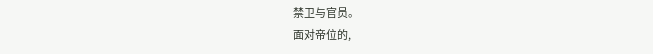禁卫与官员。
面对帝位的,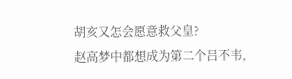胡亥又怎会愿意救父皇?
赵高梦中都想成为第二个吕不韦,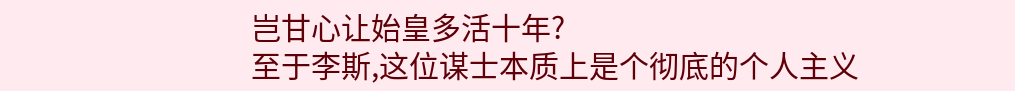岂甘心让始皇多活十年?
至于李斯,这位谋士本质上是个彻底的个人主义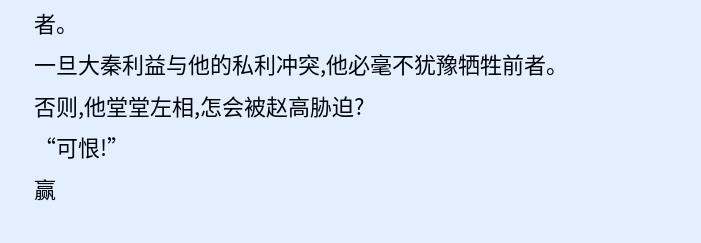者。
一旦大秦利益与他的私利冲突,他必毫不犹豫牺牲前者。
否则,他堂堂左相,怎会被赵高胁迫?
“可恨!”
赢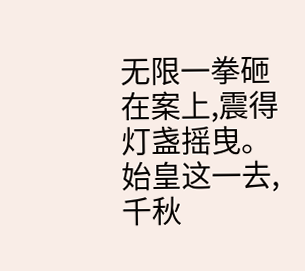无限一拳砸在案上,震得灯盏摇曳。
始皇这一去,千秋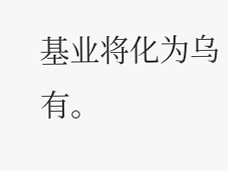基业将化为乌有。